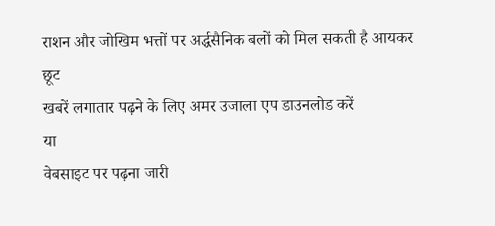राशन और जोखिम भत्तों पर अर्द्धसैनिक बलों को मिल सकती है आयकर छूट
खबरें लगातार पढ़ने के लिए अमर उजाला एप डाउनलोड करें
या
वेबसाइट पर पढ़ना जारी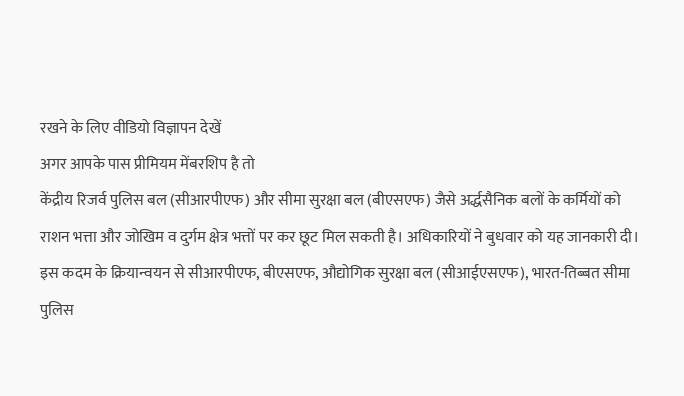रखने के लिए वीडियो विज्ञापन देखें
अगर आपके पास प्रीमियम मेंबरशिप है तो
केंद्रीय रिजर्व पुलिस बल (सीआरपीएफ) और सीमा सुरक्षा बल (बीएसएफ) जैसे अर्द्धसैनिक बलों के कर्मियों को राशन भत्ता और जोखिम व दुर्गम क्षेत्र भत्तों पर कर छूट मिल सकती है। अधिकारियों ने बुधवार को यह जानकारी दी।
इस कदम के क्रियान्वयन से सीआरपीएफ, बीएसएफ, औद्योगिक सुरक्षा बल (सीआईएसएफ), भारत-तिब्बत सीमा पुलिस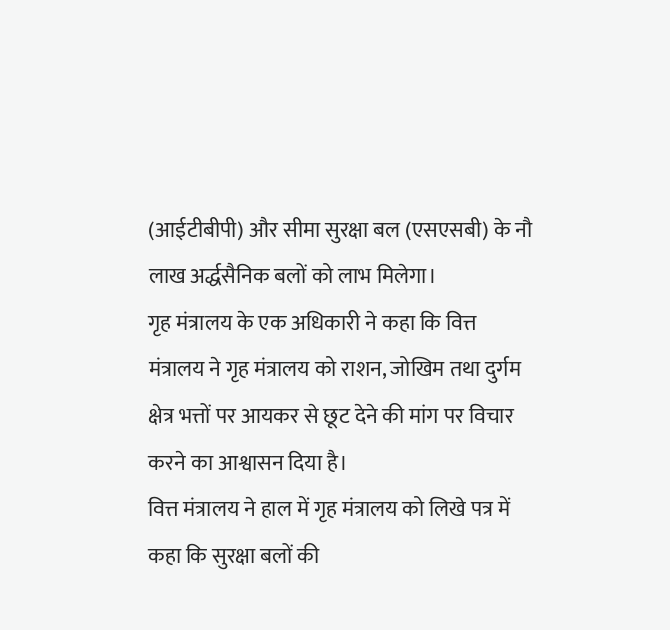(आईटीबीपी) और सीमा सुरक्षा बल (एसएसबी) के नौ लाख अर्द्धसैनिक बलों को लाभ मिलेगा।
गृह मंत्रालय के एक अधिकारी ने कहा कि वित्त मंत्रालय ने गृह मंत्रालय को राशन, जोखिम तथा दुर्गम क्षेत्र भत्तों पर आयकर से छूट देने की मांग पर विचार करने का आश्वासन दिया है।
वित्त मंत्रालय ने हाल में गृह मंत्रालय को लिखे पत्र में कहा कि सुरक्षा बलों की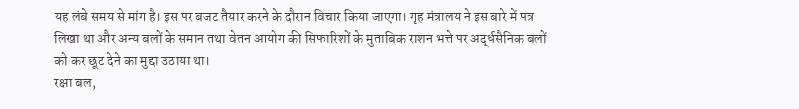यह लंबे समय से मांग है। इस पर बजट तैयार करने के दौरान विचार किया जाएगा। गृह मंत्रालय ने इस बारे में पत्र लिखा था और अन्य बलों के समान तथा वेतन आयोग की सिफारिशों के मुताबिक राशन भत्ते पर अर्द्धसैनिक बलों को कर छूट देने का मुद्दा उठाया था।
रक्षा बल,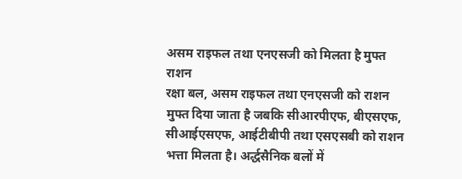असम राइफल तथा एनएसजी को मिलता है मुफ्त राशन
रक्षा बल, असम राइफल तथा एनएसजी को राशन मुफ्त दिया जाता है जबकि सीआरपीएफ, बीएसएफ, सीआईएसएफ, आईटीबीपी तथा एसएसबी को राशन भत्ता मिलता है। अर्द्धसैनिक बलों में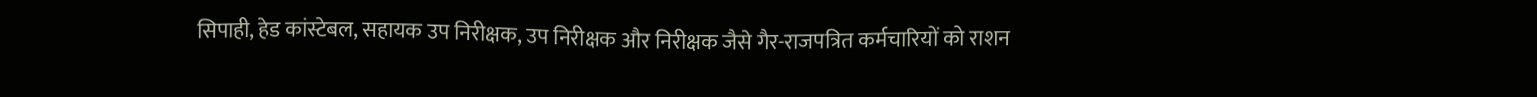सिपाही, हेड कांस्टेबल, सहायक उप निरीक्षक, उप निरीक्षक और निरीक्षक जैसे गैर-राजपत्रित कर्मचारियों को राशन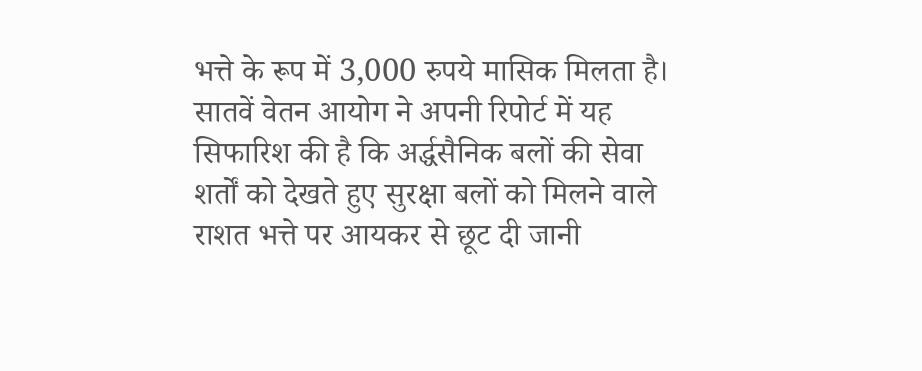भत्ते के रूप में 3,000 रुपये मासिक मिलता है।
सातवें वेतन आयोग ने अपनी रिपोर्ट में यह सिफारिश की है कि अर्द्धसैनिक बलों की सेवा शर्तों को देखते हुए सुरक्षा बलों को मिलने वाले राशत भत्ते पर आयकर से छूट दी जानी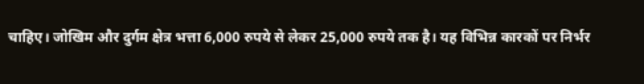चाहिए। जोखिम और दुर्गम क्षेत्र भत्ता 6,000 रुपये से लेकर 25,000 रुपये तक है। यह विभिन्न कारकों पर निर्भर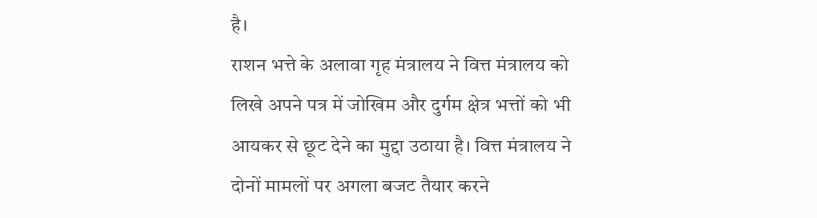है।
राशन भत्ते के अलावा गृह मंत्रालय ने वित्त मंत्रालय को लिखे अपने पत्र में जोखिम और दुर्गम क्षेत्र भत्तों को भी आयकर से छूट देने का मुद्दा उठाया है। वित्त मंत्रालय ने दोनों मामलों पर अगला बजट तैयार करने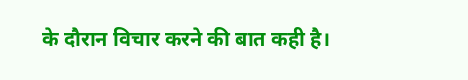के दौरान विचार करने की बात कही है।